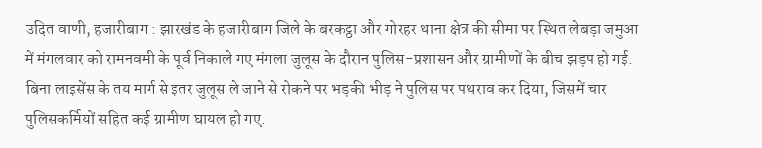उदित वाणी, हजारीबाग : झारखंड के हजारीबाग जिले के बरकट्ठा और गोरहर थाना क्षेत्र की सीमा पर स्थित लेबड़ा जमुआ में मंगलवार को रामनवमी के पूर्व निकाले गए मंगला जुलूस के दौरान पुलिस-प्रशासन और ग्रामीणों के बीच झड़प हो गई. बिना लाइसेंस के तय मार्ग से इतर जुलूस ले जाने से रोकने पर भड़की भीड़ ने पुलिस पर पथराव कर दिया, जिसमें चार पुलिसकर्मियों सहित कई ग्रामीण घायल हो गए.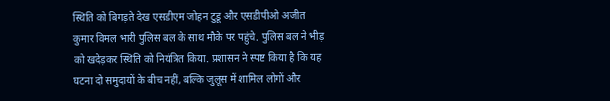स्थिति को बिगड़ते देख एसडीएम जोहन टुडू और एसडीपीओ अजीत कुमार विमल भारी पुलिस बल के साथ मौके पर पहुंचे. पुलिस बल ने भीड़ को खदेड़कर स्थिति को नियंत्रित किया. प्रशासन ने स्पष्ट किया है कि यह घटना दो समुदायों के बीच नहीं, बल्कि जुलूस में शामिल लोगों और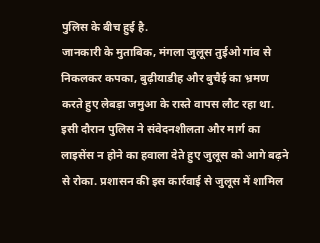पुलिस के बीच हुई है.
जानकारी के मुताबिक, मंगला जुलूस तुईओ गांव से निकलकर कपका, बुढ़ीयाडीह और बुचैई का भ्रमण करते हुए लेबड़ा जमुआ के रास्ते वापस लौट रहा था. इसी दौरान पुलिस ने संवेदनशीलता और मार्ग का लाइसेंस न होने का हवाला देते हुए जुलूस को आगे बढ़ने से रोका. प्रशासन की इस कार्रवाई से जुलूस में शामिल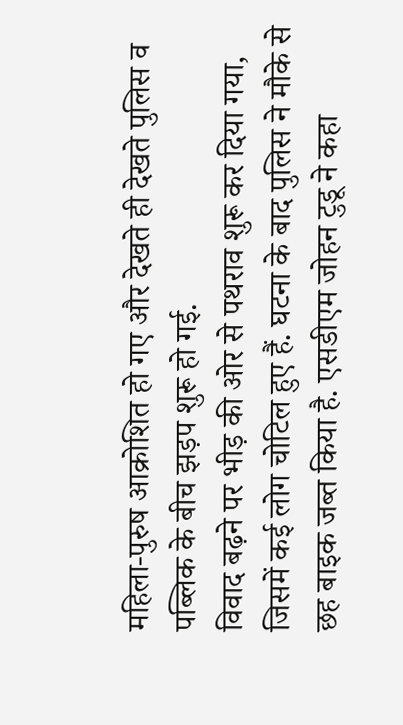महिला-पुरुष आक्रोशित हो गए और देखते ही देखते पुलिस व पब्लिक के बीच झड़प शुरू हो गई.
विवाद बढ़ने पर भीड़ की ओर से पथराव शुरू कर दिया गया, जिसमें कई लोग चोटिल हुए हैं. घटना के बाद पुलिस ने मौके से छह बाइक जब्त किया है. एसडीएम जोहन टुडू ने कहा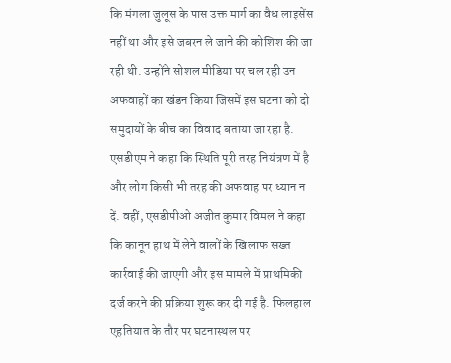कि मंगला जुलूस के पास उक्त मार्ग का वैध लाइसेंस नहीं था और इसे जबरन ले जाने की कोशिश की जा रही थी. उन्होंने सोशल मीडिया पर चल रही उन अफवाहों का खंडन किया जिसमें इस घटना को दो समुदायों के बीच का विवाद बताया जा रहा है.
एसडीएम ने कहा कि स्थिति पूरी तरह नियंत्रण में है और लोग किसी भी तरह की अफवाह पर ध्यान न दें. वहीं, एसडीपीओ अजीत कुमार विमल ने कहा कि कानून हाथ में लेने वालों के खिलाफ सख्त कार्रवाई की जाएगी और इस मामले में प्राथमिकी दर्ज करने की प्रक्रिया शुरू कर दी गई है. फिलहाल एहतियात के तौर पर घटनास्थल पर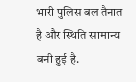भारी पुलिस बल तैनात है और स्थिति सामान्य बनी हुई है.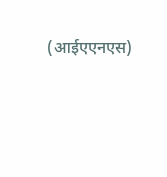(आईएएनएस)